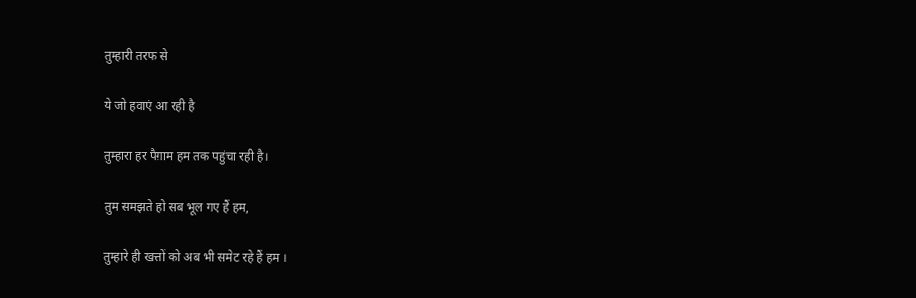तुम्हारी तरफ से

ये जो हवाएं आ रही है

तुम्हारा हर पैग़ाम हम तक पहुंचा रही है।

तुम समझते हो सब भूल गए हैं हम,

तुम्हारे ही खत्तों को अब भी समेट रहे हैं हम ।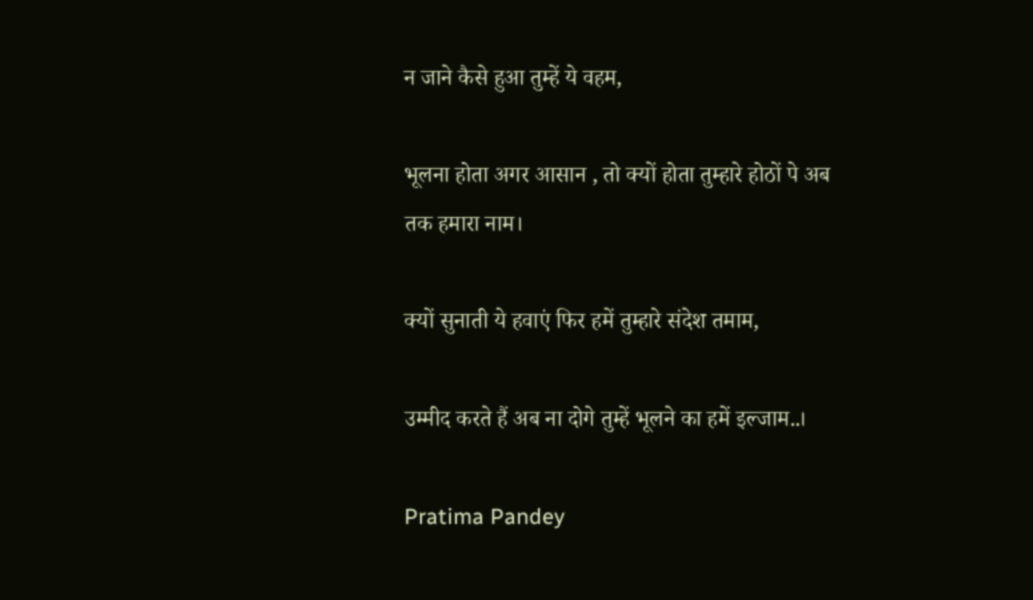न जाने कैसे हुआ तुम्हें ये वहम,

भूलना होता अगर आसान , तो क्यों होता तुम्हारे होठों पे अब तक हमारा नाम।

क्यों सुनाती ये हवाएं फिर हमें तुम्हारे संदेश तमाम,

उम्मीद करते हैं अब ना दोगे तुम्हें भूलने का हमें इल्जाम..।

Pratima Pandey